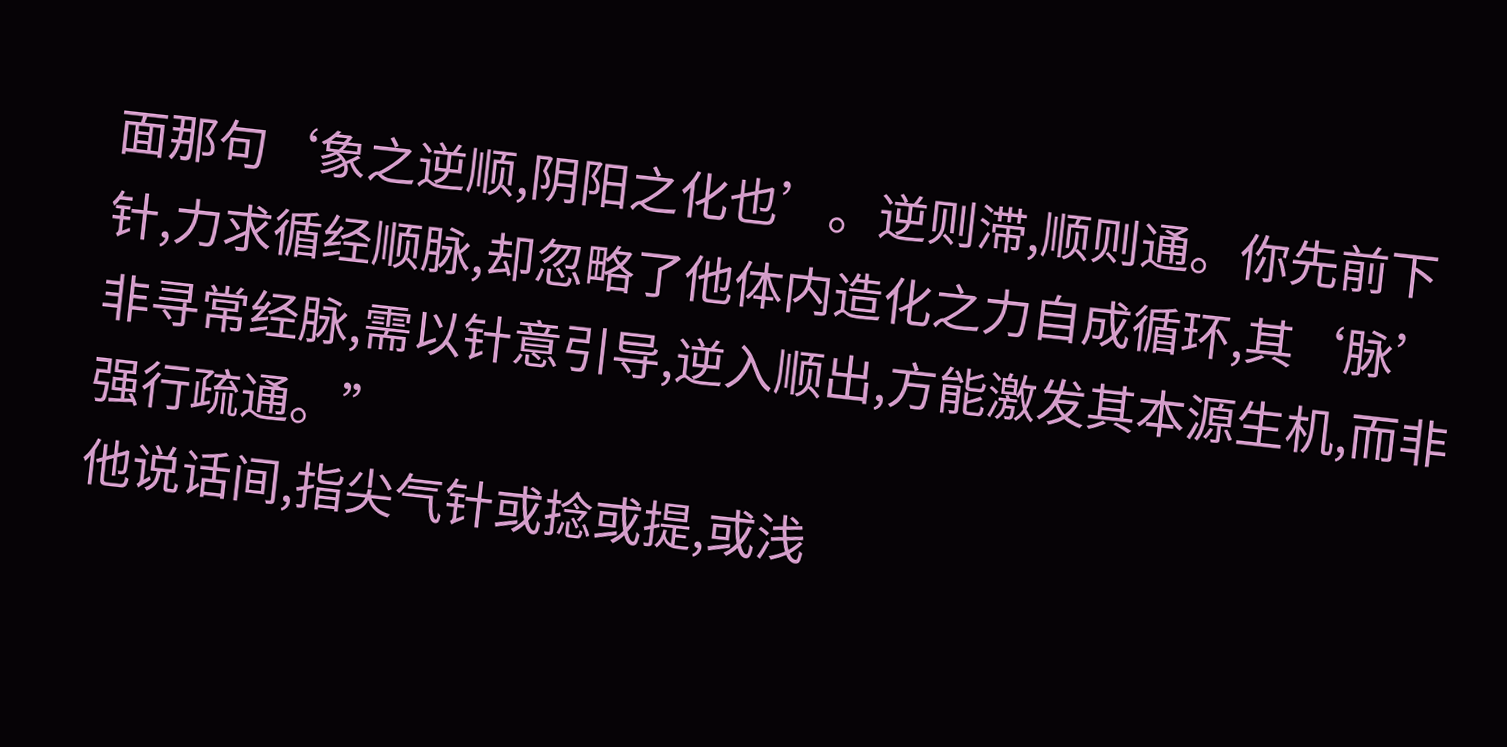面那句‘象之逆顺,阴阳之化也’。逆则滞,顺则通。你先前下针,力求循经顺脉,却忽略了他体内造化之力自成循环,其‘脉’非寻常经脉,需以针意引导,逆入顺出,方能激发其本源生机,而非强行疏通。”
他说话间,指尖气针或捻或提,或浅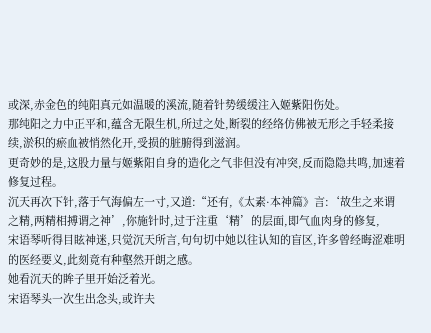或深,赤金色的纯阳真元如温暖的溪流,随着针势缓缓注入姬紫阳伤处。
那纯阳之力中正平和,蕴含无限生机,所过之处,断裂的经络仿佛被无形之手轻柔接续,淤积的瘀血被悄然化开,受损的脏腑得到滋润。
更奇妙的是,这股力量与姬紫阳自身的造化之气非但没有冲突,反而隐隐共鸣,加速着修复过程。
沉天再次下针,落于气海偏左一寸,又道:“还有,《太素·本神篇》言:‘故生之来谓之精,两精相搏谓之神’,你施针时,过于注重‘精’的层面,即气血肉身的修复,
宋语琴听得目眩神迷,只觉沉天所言,句句切中她以往认知的盲区,许多曾经晦涩难明的医经要义,此刻竟有种壑然开朗之感。
她看沉天的眸子里开始泛着光。
宋语琴头一次生出念头,或许夫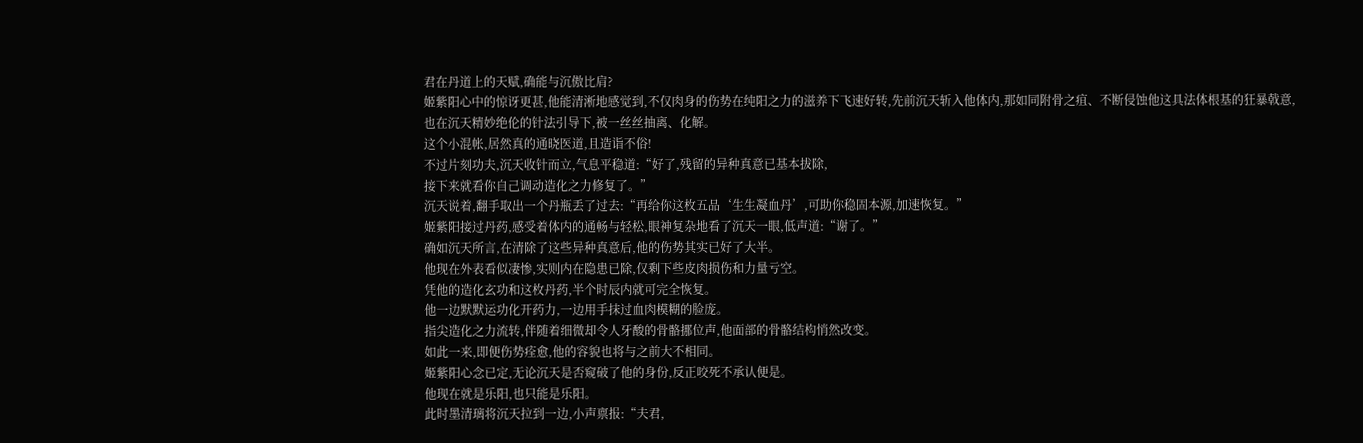君在丹道上的天赋,确能与沉傲比肩?
姬紫阳心中的惊讶更甚,他能清淅地感觉到,不仅肉身的伤势在纯阳之力的滋养下飞速好转,先前沉天斩入他体内,那如同附骨之疽、不断侵蚀他这具法体根基的狂暴戟意,
也在沉天精妙绝伦的针法引导下,被一丝丝抽离、化解。
这个小混帐,居然真的通晓医道,且造诣不俗!
不过片刻功夫,沉天收针而立,气息平稳道:“好了,残留的异种真意已基本拔除,
接下来就看你自己调动造化之力修复了。”
沉天说着,翻手取出一个丹瓶丢了过去:“再给你这枚五品‘生生凝血丹’,可助你稳固本源,加速恢复。”
姬紫阳接过丹药,感受着体内的通畅与轻松,眼神复杂地看了沉天一眼,低声道:“谢了。”
确如沉天所言,在清除了这些异种真意后,他的伤势其实已好了大半。
他现在外表看似凄惨,实则内在隐患已除,仅剩下些皮肉损伤和力量亏空。
凭他的造化玄功和这枚丹药,半个时辰内就可完全恢复。
他一边默默运功化开药力,一边用手抹过血肉模糊的脸庞。
指尖造化之力流转,伴随着细微却令人牙酸的骨骼挪位声,他面部的骨骼结构悄然改变。
如此一来,即便伤势痊愈,他的容貌也将与之前大不相同。
姬紫阳心念已定,无论沉天是否窥破了他的身份,反正咬死不承认便是。
他现在就是乐阳,也只能是乐阳。
此时墨清璃将沉天拉到一边,小声禀报:“夫君,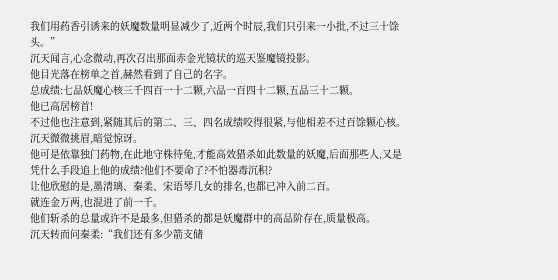我们用药香引诱来的妖魔数量明显减少了,近两个时辰,我们只引来一小批,不过三十馀头。”
沉天闻言,心念微动,再次召出那面赤金光镜状的巡天鉴魔镜投影。
他目光落在榜单之首,赫然看到了自己的名字。
总成绩:七品妖魔心核三千四百一十二颗,六品一百四十二颗,五品三十二颗。
他已高居榜首!
不过他也注意到,紧随其后的第二、三、四名成绩咬得很紧,与他相差不过百馀颗心核。
沉天微微挑眉,暗觉惊讶。
他可是依靠独门药物,在此地守株待兔,才能高效猎杀如此数量的妖魔,后面那些人,又是凭什么手段追上他的成绩?他们不要命了?不怕器毒沉积?
让他欣慰的是,墨清璃、秦柔、宋语琴几女的排名,也都已冲入前二百。
就连金万两,也混进了前一千。
他们斩杀的总量或许不是最多,但猎杀的都是妖魔群中的高品阶存在,质量极高。
沉天转而问秦柔:“我们还有多少箭支储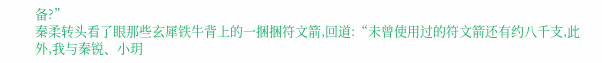备?”
秦柔转头看了眼那些玄犀铁牛背上的一捆捆符文箭,回道:“未曾使用过的符文箭还有约八千支,此外,我与秦锐、小玥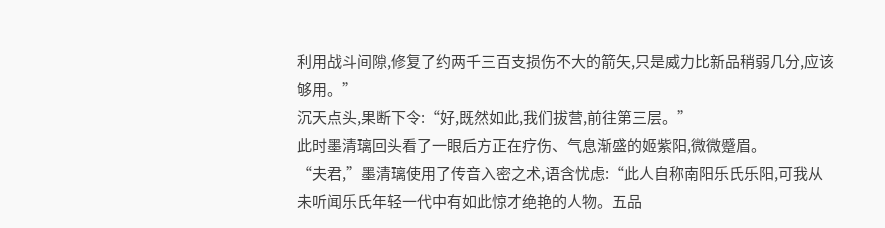利用战斗间隙,修复了约两千三百支损伤不大的箭矢,只是威力比新品稍弱几分,应该够用。”
沉天点头,果断下令:“好,既然如此,我们拔营,前往第三层。”
此时墨清璃回头看了一眼后方正在疗伤、气息渐盛的姬紫阳,微微蹙眉。
“夫君,”墨清璃使用了传音入密之术,语含忧虑:“此人自称南阳乐氏乐阳,可我从未听闻乐氏年轻一代中有如此惊才绝艳的人物。五品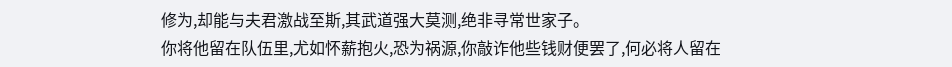修为,却能与夫君激战至斯,其武道强大莫测,绝非寻常世家子。
你将他留在队伍里,尤如怀薪抱火,恐为祸源,你敲诈他些钱财便罢了,何必将人留在